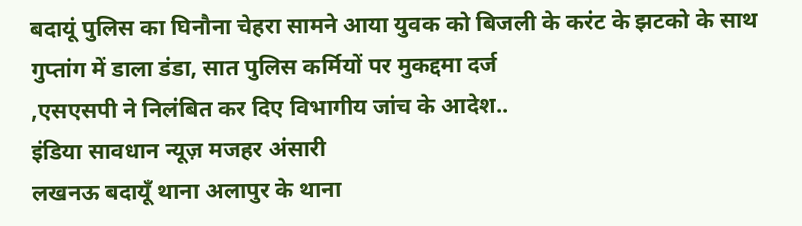बदायूं पुलिस का घिनौना चेहरा सामने आया युवक को बिजली के करंट के झटको के साथ गुप्तांग में डाला डंडा, सात पुलिस कर्मियों पर मुकद्दमा दर्ज
,एसएसपी ने निलंबित कर दिए विभागीय जांच के आदेश..
इंडिया सावधान न्यूज़ मजहर अंसारी
लखनऊ बदायूँ थाना अलापुर के थाना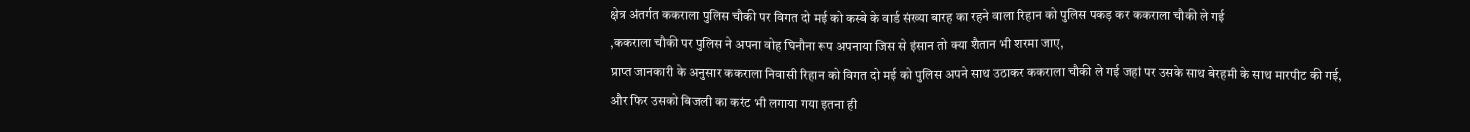क्षेत्र अंतर्गत ककराला पुलिस चौकी पर विगत दो मई को कस्बे के वार्ड संख्या बारह का रहने वाला रिहान को पुलिस पकड़ कर ककराला चौकी ले गई
,ककराला चौकी पर पुलिस ने अपना वोह घिनौना रूप अपनाया जिस से इंसान तो क्या शैतान भी शरमा जाए,
प्राप्त जानकारी के अनुसार ककराला निवासी रिहान को विगत दो मई को पुलिस अपने साथ उठाकर ककराला चौकी ले गई जहां पर उसके साथ बेरहमी के साथ मारपीट की गई, और फिर उसको बिजली का करंट भी लगाया गया इतना ही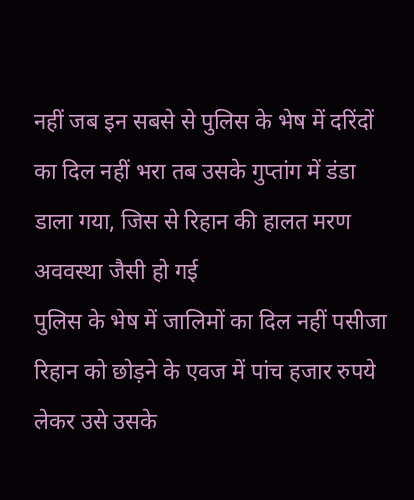नहीं जब इन सबसे से पुलिस के भेष में दरिंदों का दिल नहीं भरा तब उसके गुप्तांग में डंडा डाला गया, जिस से रिहान की हालत मरण अववस्था जैसी हो गई
पुलिस के भेष में जालिमों का दिल नहीं पसीजा रिहान को छोड़ने के एवज में पांच हजार रुपये लेकर उसे उसके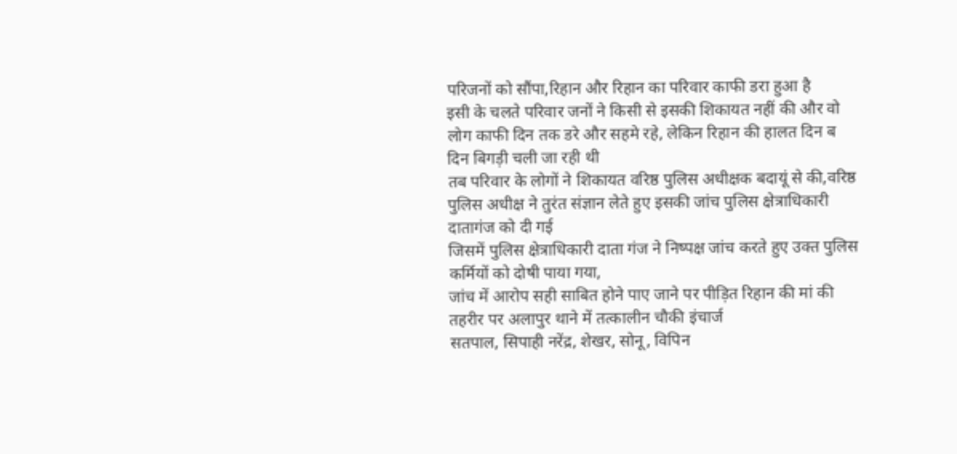परिजनों को सौंपा,रिहान और रिहान का परिवार काफी डरा हुआ है
इसी के चलते परिवार जनों ने किसी से इसकी शिकायत नहीं की और वो लोग काफी दिन तक डरे और सहमे रहे, लेकिन रिहान की हालत दिन ब दिन बिगड़ी चली जा रही थी
तब परिवार के लोगों ने शिकायत वरिष्ठ पुलिस अधीक्षक बदायूं से की,वरिष्ठ पुलिस अधीक्ष ने तुरंत संज्ञान लेते हुए इसकी जांच पुलिस क्षेत्राधिकारी दातागंज को दी गई
जिसमें पुलिस क्षेत्राधिकारी दाता गंज ने निष्पक्ष जांच करते हुए उक्त पुलिस कर्मियों को दोषी पाया गया,
जांच में आरोप सही साबित होने पाए जाने पर पीड़ित रिहान की मां की तहरीर पर अलापुर थाने में तत्कालीन चौकी इंचार्ज
सतपाल, सिपाही नरेंद्र, शेखर, सोनू, विपिन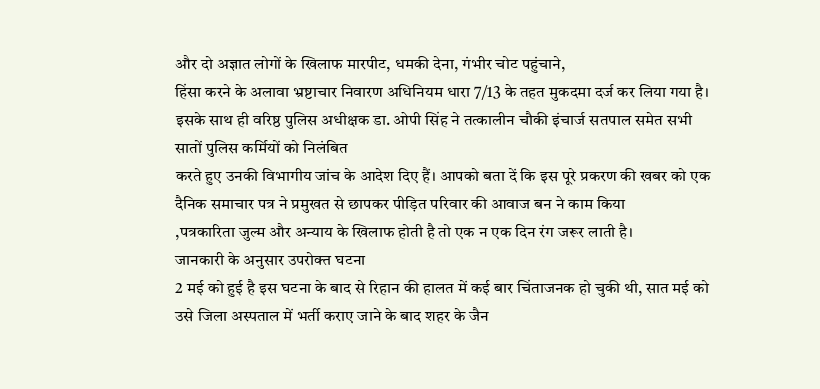और दो अज्ञात लोगों के खिलाफ मारपीट, धमकी देना, गंभीर चोट पहुंचाने,
हिंसा करने के अलावा भ्रष्टाचार निवारण अधिनियम धारा 7/13 के तहत मुकदमा दर्ज कर लिया गया है। इसके साथ ही वरिष्ठ पुलिस अधीक्षक डा. ओपी सिंह ने तत्कालीन चौकी इंचार्ज सतपाल समेत सभी सातों पुलिस कर्मियों को निलंबित
करते हुए उनकी विभागीय जांच के आदेश दिए हैं। आपको बता दें कि इस पूरे प्रकरण की खबर को एक दैनिक समाचार पत्र ने प्रमुखत से छापकर पीड़ित परिवार की आवाज बन ने काम किया
,पत्रकारिता जुल्म और अन्याय के खिलाफ होती है तो एक न एक दिन रंग जरूर लाती है।
जानकारी के अनुसार उपरोक्त घटना
2 मई को हुई है इस घटना के बाद से रिहान की हालत में कई बार चिंताजनक हो चुकी थी, सात मई को उसे जिला अस्पताल में भर्ती कराए जाने के बाद शहर के जैन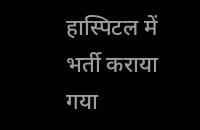हास्पिटल में भर्ती कराया गया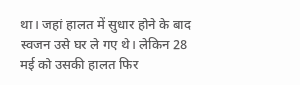था। जहां हालत में सुधार होने के बाद
स्वजन उसे घर ले गए थे। लेकिन 28 मई को उसकी हालत फिर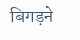बिगड़ने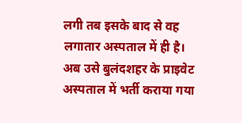लगी तब इसके बाद से वह लगातार अस्पताल में ही है। अब उसे बुलंदशहर के प्राइवेट अस्पताल में भर्ती कराया गया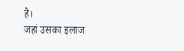है।
जहां उसका इलाज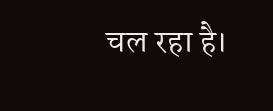चल रहा है।